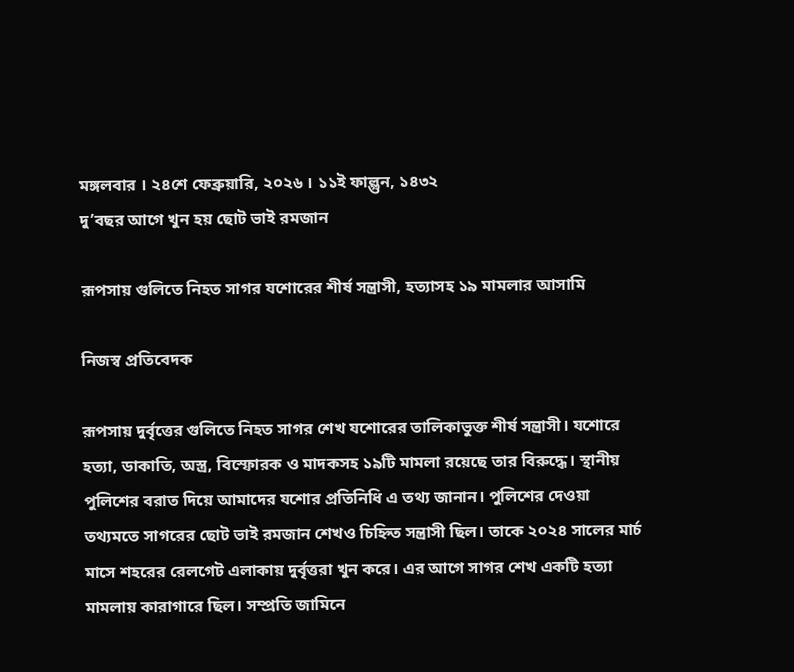মঙ্গলবার । ২৪শে ফেব্রুয়ারি, ২০২৬ । ১১ই ফাল্গুন, ১৪৩২
দু’বছর আগে খুন হয় ছোট ভাই রমজান

রূপসায় গুলিতে নিহত সাগর যশোরের শীর্ষ সন্ত্রাসী, হত্যাসহ ১৯ মামলার আসামি

নিজস্ব প্রতিবেদক

রূপসায় দুর্বৃত্তের গুলিতে নিহত সাগর শেখ যশোরের তালিকাভুক্ত শীর্ষ সন্ত্রাসী। যশোরে হত্যা, ডাকাতি, অস্ত্র, বিস্ফোরক ও মাদকসহ ১৯টি মামলা রয়েছে তার বিরুদ্ধে। স্থানীয় পুলিশের বরাত দিয়ে আমাদের যশোর প্রতিনিধি এ তথ্য জানান। পুলিশের দেওয়া তথ্যমতে সাগরের ছোট ভাই রমজান শেখও চিহ্নিত সন্ত্রাসী ছিল। তাকে ২০২৪ সালের মার্চ মাসে শহরের রেলগেট এলাকায় দুর্বৃত্তরা খুন করে। এর আগে সাগর শেখ একটি হত্যা মামলায় কারাগারে ছিল। সম্প্রতি জামিনে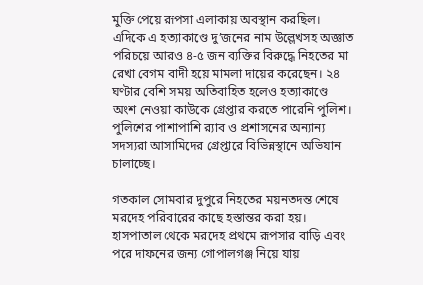মুক্তি পেয়ে রূপসা এলাকায় অবস্থান করছিল। এদিকে এ হত্যাকাণ্ডে দু’জনের নাম উল্লেখসহ অজ্ঞাত পরিচয়ে আরও ৪-৫ জন ব্যক্তির বিরুদ্ধে নিহতের মা রেখা বেগম বাদী হয়ে মামলা দায়ের করেছেন। ২৪ ঘণ্টার বেশি সময় অতিবাহিত হলেও হত্যাকাণ্ডে অংশ নেওয়া কাউকে গ্রেপ্তার করতে পারেনি পুলিশ। পুলিশের পাশাপাশি র‌্যাব ও প্রশাসনের অন্যান্য সদস্যরা আসামিদের গ্রেপ্তারে বিভিন্নস্থানে অভিযান চালাচ্ছে।

গতকাল সোমবার দুপুরে নিহতের ময়নতদন্ত শেষে মরদেহ পরিবারের কাছে হস্তান্তর করা হয়। হাসপাতাল থেকে মরদেহ প্রথমে রূপসার বাড়ি এবং পরে দাফনের জন্য গোপালগঞ্জ নিয়ে যায়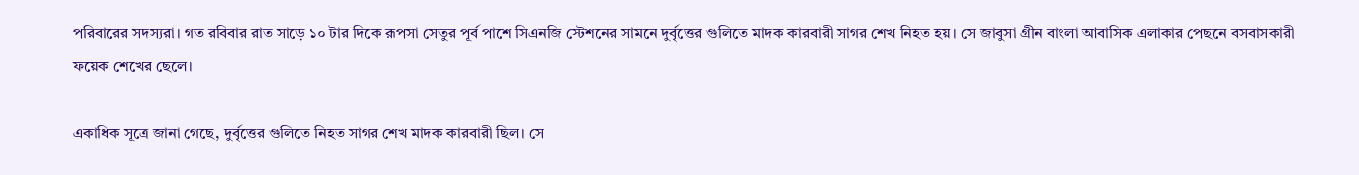পরিবারের সদস্যরা। গত রবিবার রাত সাড়ে ১০ টার দিকে রূপসা সেতুর পূর্ব পাশে সিএনজি স্টেশনের সামনে দুর্বৃত্তের গুলিতে মাদক কারবারী সাগর শেখ নিহত হয়। সে জাবুসা গ্রীন বাংলা আবাসিক এলাকার পেছনে বসবাসকারী ফয়েক শেখের ছেলে।

একাধিক সূত্রে জানা গেছে, দুর্বৃত্তের গুলিতে নিহত সাগর শেখ মাদক কারবারী ছিল। সে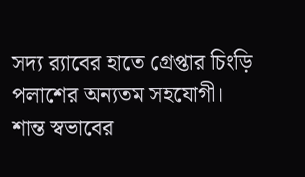সদ্য র‌্যাবের হাতে গ্রেপ্তার চিংড়ি পলাশের অন্যতম সহযোগী। শান্ত স্বভাবের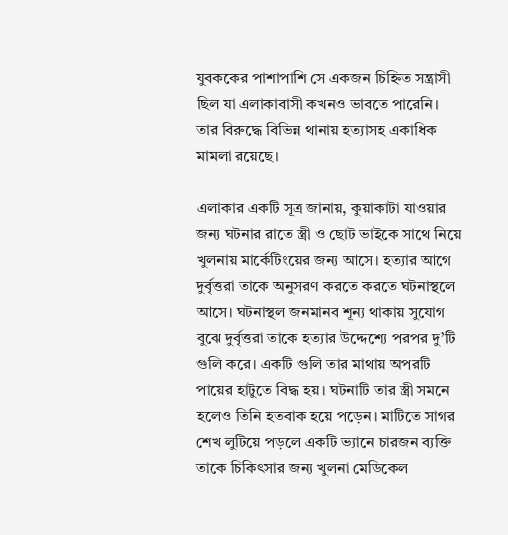যুবককের পাশাপাশি সে একজন চিহ্নিত সন্ত্রাসী ছিল যা এলাকাবাসী কখনও ভাবতে পারেনি। তার বিরুদ্ধে বিভিন্ন থানায় হত্যাসহ একাধিক মামলা রয়েছে।

এলাকার একটি সূত্র জানায়, কুয়াকাটা যাওয়ার জন্য ঘটনার রাতে স্ত্রী ও ছোট ভাইকে সাথে নিয়ে খুলনায় মার্কেটিংয়ের জন্য আসে। হত্যার আগে দুর্বৃত্তরা তাকে অনুসরণ করতে করতে ঘটনাস্থলে আসে। ঘটনাস্থল জনমানব শূন্য থাকায় সুযোগ বুঝে দুর্বৃত্তরা তাকে হত্যার উদ্দেশ্যে পরপর দু’টি গুলি করে। একটি গুলি তার মাথায় অপরটি পায়ের হাটুতে বিদ্ধ হয়। ঘটনাটি তার স্ত্রী সমনে হলেও তিনি হতবাক হয়ে পড়েন। মাটিতে সাগর শেখ লুটিয়ে পড়লে একটি ভ্যানে চারজন ব্যক্তি তাকে চিকিৎসার জন্য খুলনা মেডিকেল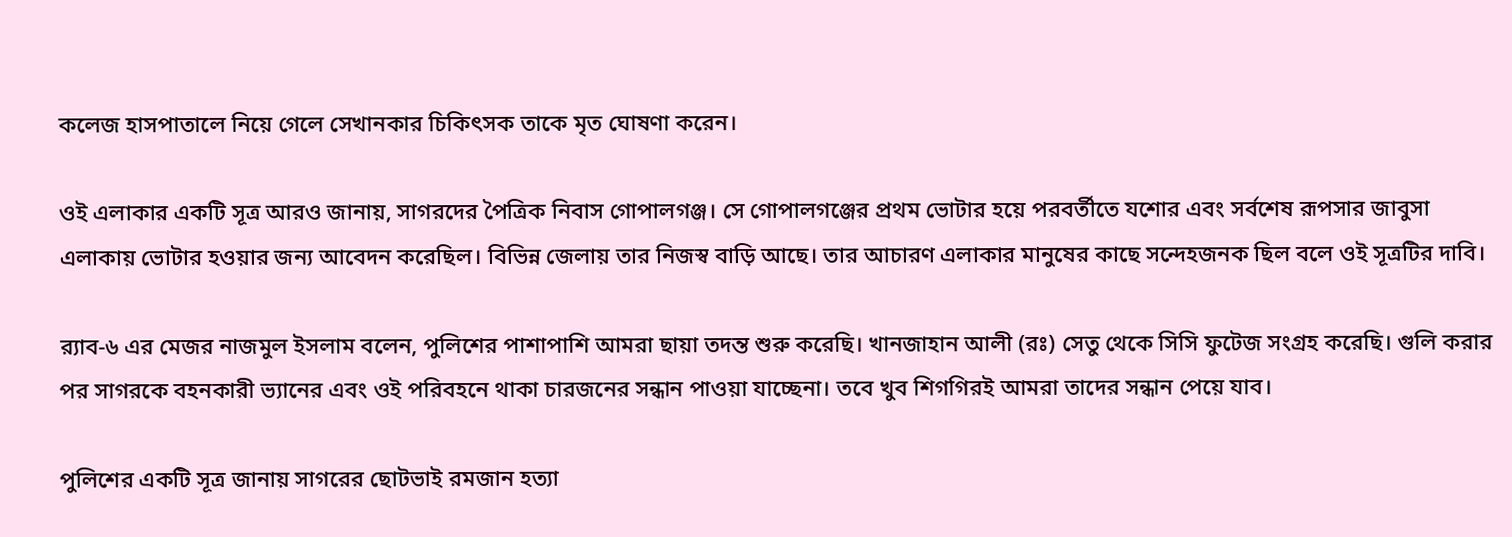কলেজ হাসপাতালে নিয়ে গেলে সেখানকার চিকিৎসক তাকে মৃত ঘোষণা করেন।

ওই এলাকার একটি সূত্র আরও জানায়, সাগরদের পৈত্রিক নিবাস গোপালগঞ্জ। সে গোপালগঞ্জের প্রথম ভোটার হয়ে পরবর্তীতে যশোর এবং সর্বশেষ রূপসার জাবুসা এলাকায় ভোটার হওয়ার জন্য আবেদন করেছিল। বিভিন্ন জেলায় তার নিজস্ব বাড়ি আছে। তার আচারণ এলাকার মানুষের কাছে সন্দেহজনক ছিল বলে ওই সূত্রটির দাবি।

র‌্যাব-৬ এর মেজর নাজমুল ইসলাম বলেন, পুলিশের পাশাপাশি আমরা ছায়া তদন্ত শুরু করেছি। খানজাহান আলী (রঃ) সেতু থেকে সিসি ফুটেজ সংগ্রহ করেছি। গুলি করার পর সাগরকে বহনকারী ভ্যানের এবং ওই পরিবহনে থাকা চারজনের সন্ধান পাওয়া যাচ্ছেনা। তবে খুব শিগগিরই আমরা তাদের সন্ধান পেয়ে যাব।

পুলিশের একটি সূত্র জানায় সাগরের ছোটভাই রমজান হত্যা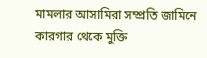মামলার আসামিরা সম্প্রতি জামিনে কারগার থেকে মুক্তি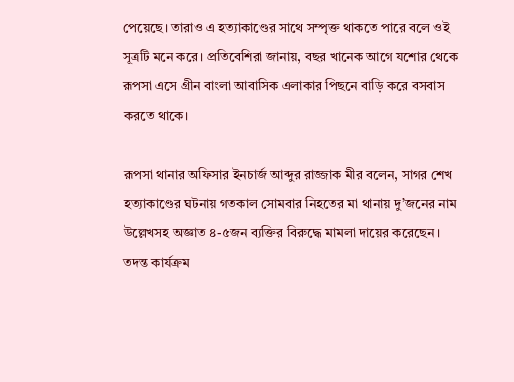পেয়েছে। তারাও এ হত্যাকাণ্ডের সাথে সম্পৃক্ত থাকতে পারে বলে ওই সূত্রটি মনে করে। প্রতিবেশিরা জানায়, বছর খানেক আগে যশোর থেকে রূপসা এসে গ্রীন বাংলা আবাসিক এলাকার পিছনে বাড়ি করে বসবাস করতে থাকে।

রূপসা থানার অফিসার ইনচার্জ আব্দুর রাজ্জাক মীর বলেন, সাগর শেখ হত্যাকাণ্ডের ঘটনায় গতকাল সোমবার নিহতের মা থানায় দু’জনের নাম উল্লেখসহ অজ্ঞাত ৪-৫জন ব্যক্তির বিরুদ্ধে মামলা দায়ের করেছেন। তদন্ত কার্যক্রম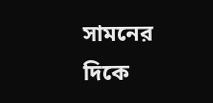সামনের দিকে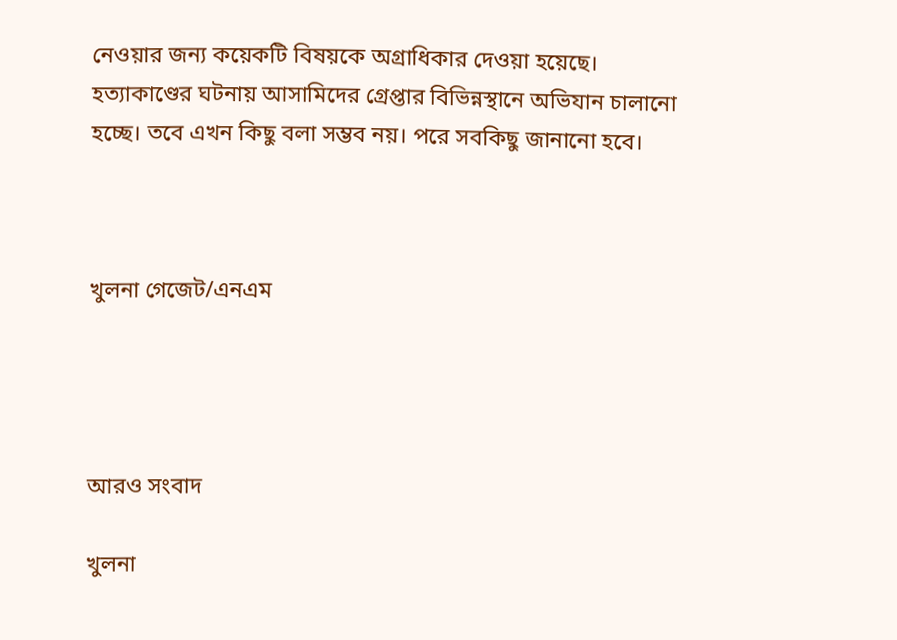নেওয়ার জন্য কয়েকটি বিষয়কে অগ্রাধিকার দেওয়া হয়েছে। হত্যাকাণ্ডের ঘটনায় আসামিদের গ্রেপ্তার বিভিন্নস্থানে অভিযান চালানো হচ্ছে। তবে এখন কিছু বলা সম্ভব নয়। পরে সবকিছু জানানো হবে।



খুলনা গেজেট/এনএম




আরও সংবাদ

খুলনা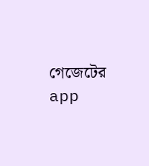গেজেটের app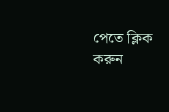পেতে ক্লিক করুন